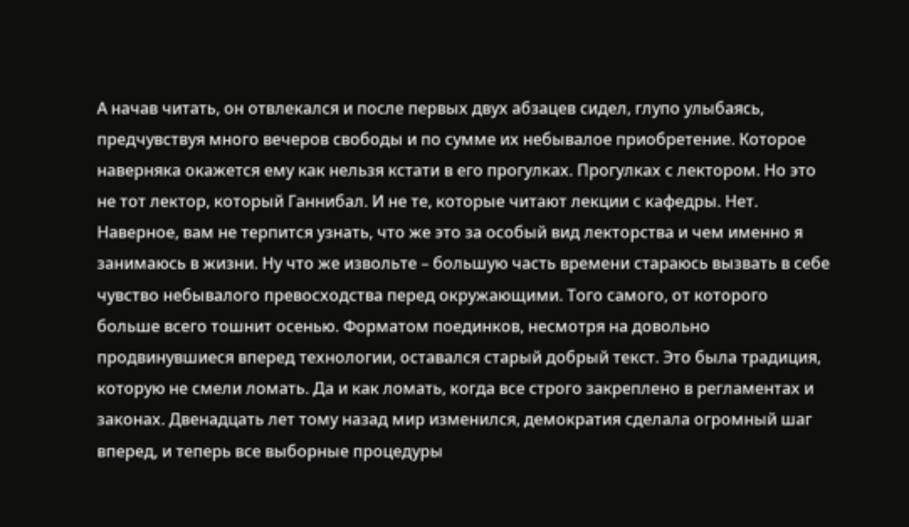А начав читать, он отвлекался и после первых двух абзацев сидел, глупо улыбаясь, предчувствуя много вечеров свободы и по сумме их небывалое приобретение. Которое наверняка окажется ему как нельзя кстати в его прогулках. Прогулках с лектором. Но это не тот лектор, который Ганнибал. И не те, которые читают лекции с кафедры. Нет. Наверное, вам не терпится узнать, что же это за особый вид лекторства и чем именно я занимаюсь в жизни. Ну что же извольте – большую часть времени стараюсь вызвать в себе чувство небывалого превосходства перед окружающими. Того самого, от которого больше всего тошнит осенью. Форматом поединков, несмотря на довольно продвинувшиеся вперед технологии, оставался старый добрый текст. Это была традиция, которую не смели ломать. Да и как ломать, когда все строго закреплено в регламентах и законах. Двенадцать лет тому назад мир изменился, демократия сделала огромный шаг вперед, и теперь все выборные процедуры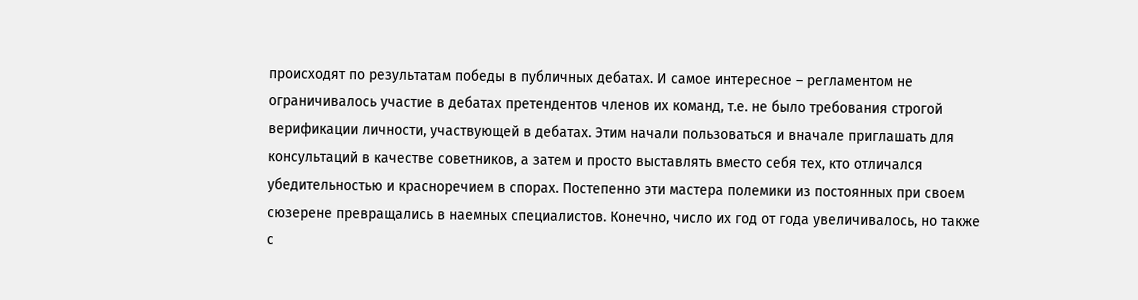происходят по результатам победы в публичных дебатах. И самое интересное – регламентом не ограничивалось участие в дебатах претендентов членов их команд, т.е. не было требования строгой верификации личности, участвующей в дебатах. Этим начали пользоваться и вначале приглашать для консультаций в качестве советников, а затем и просто выставлять вместо себя тех, кто отличался убедительностью и красноречием в спорах. Постепенно эти мастера полемики из постоянных при своем сюзерене превращались в наемных специалистов. Конечно, число их год от года увеличивалось, но также с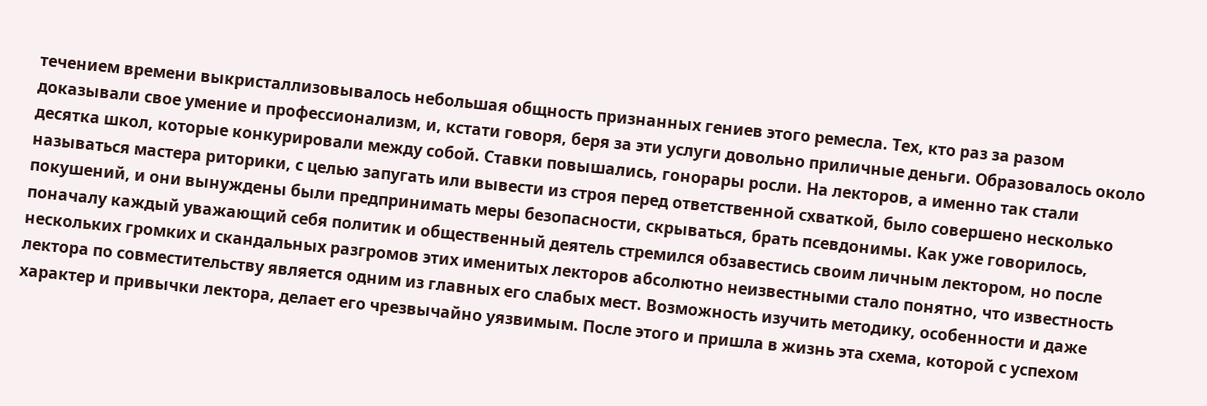течением времени выкристаллизовывалось небольшая общность признанных гениев этого ремесла. Тех, кто раз за разом доказывали свое умение и профессионализм, и, кстати говоря, беря за эти услуги довольно приличные деньги. Образовалось около десятка школ, которые конкурировали между собой. Ставки повышались, гонорары росли. На лекторов, а именно так стали называться мастера риторики, с целью запугать или вывести из строя перед ответственной схваткой, было совершено несколько покушений, и они вынуждены были предпринимать меры безопасности, скрываться, брать псевдонимы. Как уже говорилось, поначалу каждый уважающий себя политик и общественный деятель стремился обзавестись своим личным лектором, но после нескольких громких и скандальных разгромов этих именитых лекторов абсолютно неизвестными стало понятно, что известность лектора по совместительству является одним из главных его слабых мест. Возможность изучить методику, особенности и даже характер и привычки лектора, делает его чрезвычайно уязвимым. После этого и пришла в жизнь эта схема, которой с успехом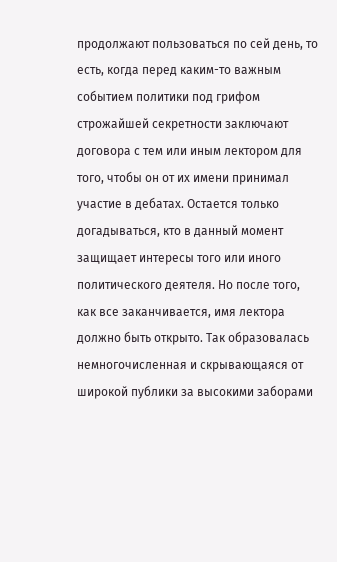продолжают пользоваться по сей день, то есть, когда перед каким-то важным событием политики под грифом строжайшей секретности заключают договора с тем или иным лектором для того, чтобы он от их имени принимал участие в дебатах. Остается только догадываться, кто в данный момент защищает интересы того или иного политического деятеля. Но после того, как все заканчивается, имя лектора должно быть открыто. Так образовалась немногочисленная и скрывающаяся от широкой публики за высокими заборами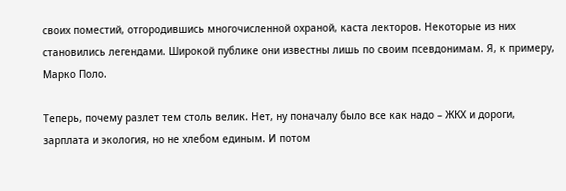своих поместий, отгородившись многочисленной охраной, каста лекторов. Некоторые из них становились легендами. Широкой публике они известны лишь по своим псевдонимам. Я, к примеру, Марко Поло.

Теперь, почему разлет тем столь велик. Нет, ну поначалу было все как надо – ЖКХ и дороги, зарплата и экология, но не хлебом единым. И потом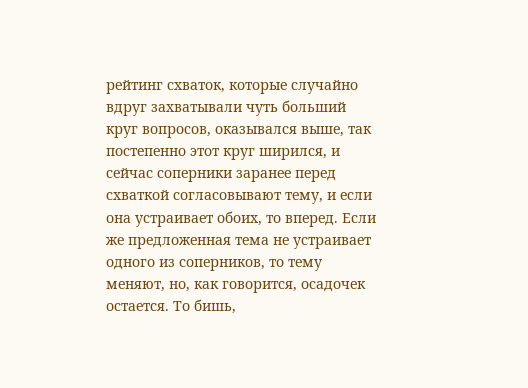рейтинг схваток, которые случайно вдруг захватывали чуть больший круг вопросов, оказывался выше, так постепенно этот круг ширился, и сейчас соперники заранее перед схваткой согласовывают тему, и если она устраивает обоих, то вперед. Если же предложенная тема не устраивает одного из соперников, то тему меняют, но, как говорится, осадочек остается. То бишь,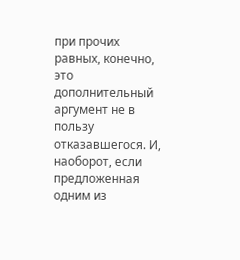при прочих равных, конечно, это дополнительный аргумент не в пользу отказавшегося. И, наоборот, если предложенная одним из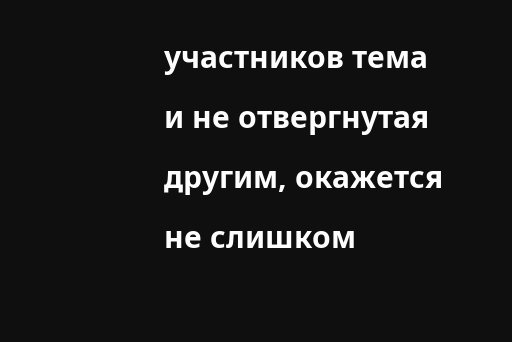участников тема и не отвергнутая другим, окажется не слишком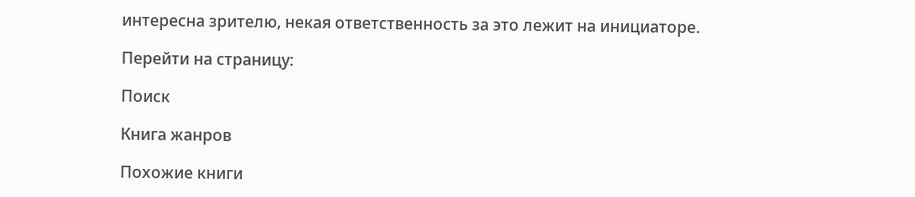интересна зрителю, некая ответственность за это лежит на инициаторе.

Перейти на страницу:

Поиск

Книга жанров

Похожие книги